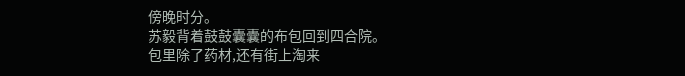傍晚时分。
苏毅背着鼓鼓囊囊的布包回到四合院。
包里除了药材,还有街上淘来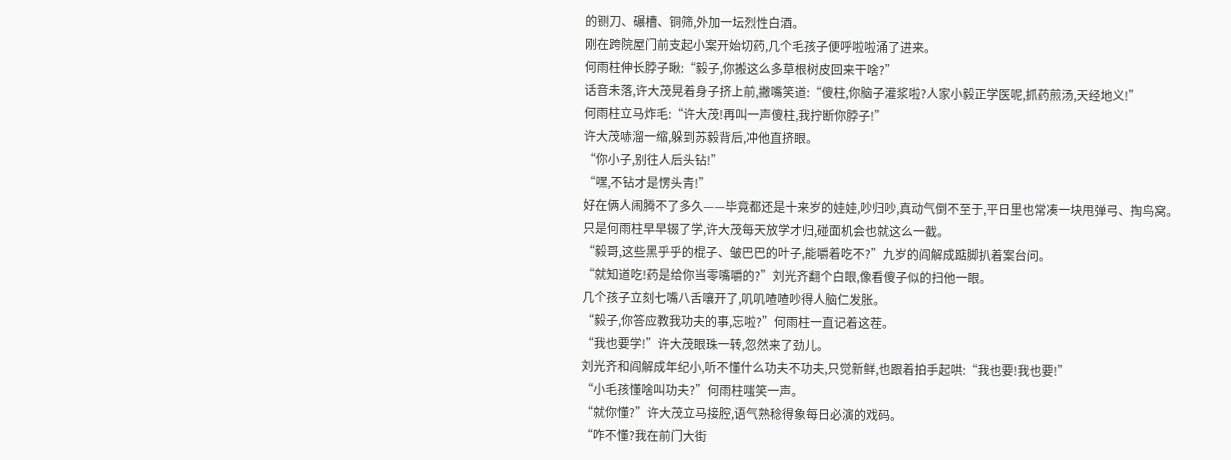的铡刀、碾槽、铜筛,外加一坛烈性白酒。
刚在跨院屋门前支起小案开始切药,几个毛孩子便呼啦啦涌了进来。
何雨柱伸长脖子瞅:“毅子,你搬这么多草根树皮回来干啥?”
话音未落,许大茂晃着身子挤上前,撇嘴笑道:“傻柱,你脑子灌浆啦?人家小毅正学医呢,抓药煎汤,天经地义!”
何雨柱立马炸毛:“许大茂!再叫一声傻柱,我拧断你脖子!”
许大茂哧溜一缩,躲到苏毅背后,冲他直挤眼。
“你小子,别往人后头钻!”
“嘿,不钻才是愣头青!”
好在俩人闹腾不了多久——毕竟都还是十来岁的娃娃,吵归吵,真动气倒不至于,平日里也常凑一块甩弹弓、掏鸟窝。
只是何雨柱早早辍了学,许大茂每天放学才归,碰面机会也就这么一截。
“毅哥,这些黑乎乎的棍子、皱巴巴的叶子,能嚼着吃不?”九岁的阎解成踮脚扒着案台问。
“就知道吃!药是给你当零嘴嚼的?”刘光齐翻个白眼,像看傻子似的扫他一眼。
几个孩子立刻七嘴八舌嚷开了,叽叽喳喳吵得人脑仁发胀。
“毅子,你答应教我功夫的事,忘啦?”何雨柱一直记着这茬。
“我也要学!”许大茂眼珠一转,忽然来了劲儿。
刘光齐和阎解成年纪小,听不懂什么功夫不功夫,只觉新鲜,也跟着拍手起哄:“我也要!我也要!”
“小毛孩懂啥叫功夫?”何雨柱嗤笑一声。
“就你懂?”许大茂立马接腔,语气熟稔得象每日必演的戏码。
“咋不懂?我在前门大街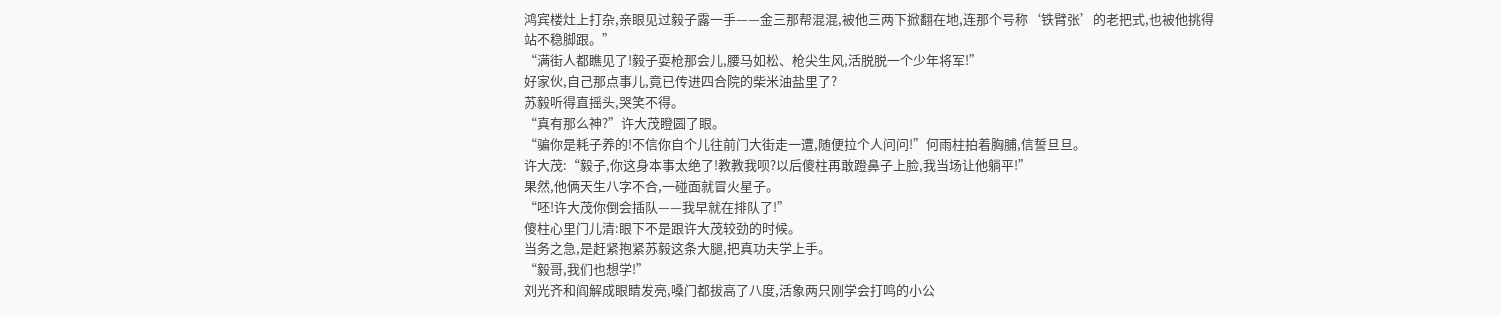鸿宾楼灶上打杂,亲眼见过毅子露一手——金三那帮混混,被他三两下掀翻在地,连那个号称‘铁臂张’的老把式,也被他挑得站不稳脚跟。”
“满街人都瞧见了!毅子耍枪那会儿,腰马如松、枪尖生风,活脱脱一个少年将军!”
好家伙,自己那点事儿,竟已传进四合院的柴米油盐里了?
苏毅听得直摇头,哭笑不得。
“真有那么神?”许大茂瞪圆了眼。
“骗你是耗子养的!不信你自个儿往前门大街走一遭,随便拉个人问问!”何雨柱拍着胸脯,信誓旦旦。
许大茂:“毅子,你这身本事太绝了!教教我呗?以后傻柱再敢蹬鼻子上脸,我当场让他躺平!”
果然,他俩天生八字不合,一碰面就冒火星子。
“呸!许大茂你倒会插队——我早就在排队了!”
傻柱心里门儿清:眼下不是跟许大茂较劲的时候。
当务之急,是赶紧抱紧苏毅这条大腿,把真功夫学上手。
“毅哥,我们也想学!”
刘光齐和阎解成眼睛发亮,嗓门都拔高了八度,活象两只刚学会打鸣的小公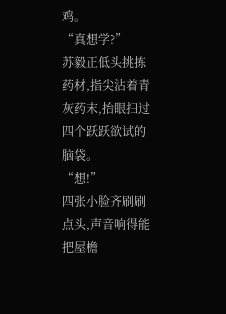鸡。
“真想学?”
苏毅正低头挑拣药材,指尖沾着青灰药末,抬眼扫过四个跃跃欲试的脑袋。
“想!”
四张小脸齐刷刷点头,声音响得能把屋檐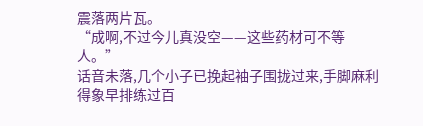震落两片瓦。
“成啊,不过今儿真没空——这些药材可不等人。”
话音未落,几个小子已挽起袖子围拢过来,手脚麻利得象早排练过百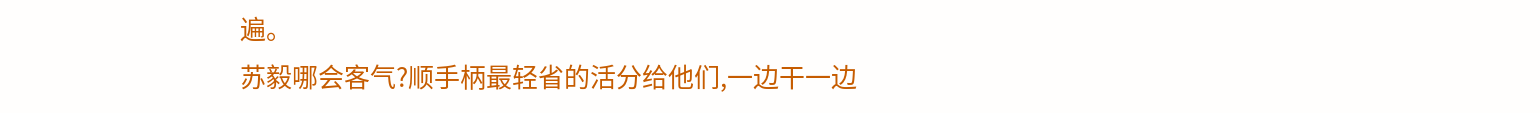遍。
苏毅哪会客气?顺手柄最轻省的活分给他们,一边干一边